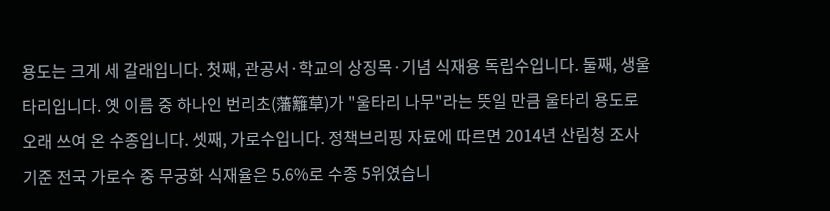용도는 크게 세 갈래입니다. 첫째, 관공서·학교의 상징목·기념 식재용 독립수입니다. 둘째, 생울타리입니다. 옛 이름 중 하나인 번리초(藩籬草)가 "울타리 나무"라는 뜻일 만큼 울타리 용도로 오래 쓰여 온 수종입니다. 셋째, 가로수입니다. 정책브리핑 자료에 따르면 2014년 산림청 조사 기준 전국 가로수 중 무궁화 식재율은 5.6%로 수종 5위였습니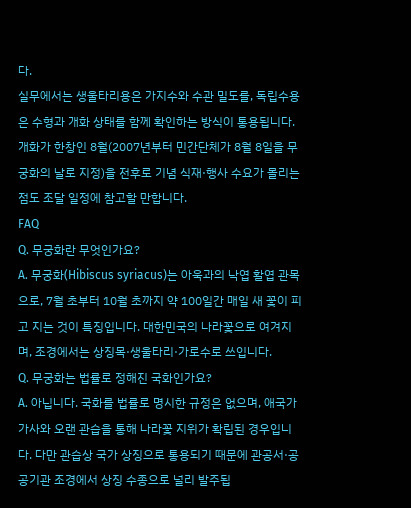다.
실무에서는 생울타리용은 가지수와 수관 밀도를, 독립수용은 수형과 개화 상태를 함께 확인하는 방식이 통용됩니다. 개화가 한창인 8월(2007년부터 민간단체가 8월 8일을 무궁화의 날로 지정)을 전후로 기념 식재·행사 수요가 몰리는 점도 조달 일정에 참고할 만합니다.
FAQ
Q. 무궁화란 무엇인가요?
A. 무궁화(Hibiscus syriacus)는 아욱과의 낙엽 활엽 관목으로, 7월 초부터 10월 초까지 약 100일간 매일 새 꽃이 피고 지는 것이 특징입니다. 대한민국의 나라꽃으로 여겨지며, 조경에서는 상징목·생울타리·가로수로 쓰입니다.
Q. 무궁화는 법률로 정해진 국화인가요?
A. 아닙니다. 국화를 법률로 명시한 규정은 없으며, 애국가 가사와 오랜 관습을 통해 나라꽃 지위가 확립된 경우입니다. 다만 관습상 국가 상징으로 통용되기 때문에 관공서·공공기관 조경에서 상징 수종으로 널리 발주됩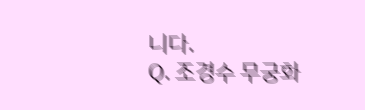니다.
Q. 조경수 무궁화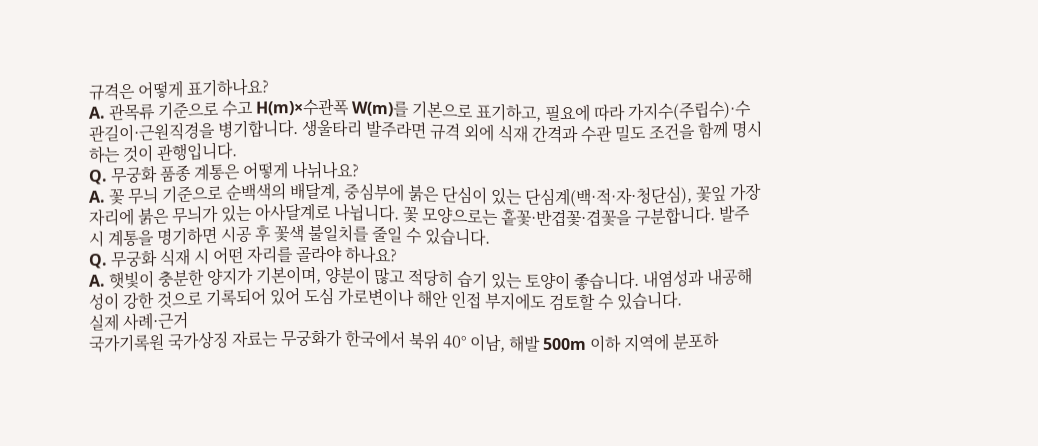규격은 어떻게 표기하나요?
A. 관목류 기준으로 수고 H(m)×수관폭 W(m)를 기본으로 표기하고, 필요에 따라 가지수(주립수)·수관길이·근원직경을 병기합니다. 생울타리 발주라면 규격 외에 식재 간격과 수관 밀도 조건을 함께 명시하는 것이 관행입니다.
Q. 무궁화 품종 계통은 어떻게 나뉘나요?
A. 꽃 무늬 기준으로 순백색의 배달계, 중심부에 붉은 단심이 있는 단심계(백·적·자·청단심), 꽃잎 가장자리에 붉은 무늬가 있는 아사달계로 나뉩니다. 꽃 모양으로는 홑꽃·반겹꽃·겹꽃을 구분합니다. 발주 시 계통을 명기하면 시공 후 꽃색 불일치를 줄일 수 있습니다.
Q. 무궁화 식재 시 어떤 자리를 골라야 하나요?
A. 햇빛이 충분한 양지가 기본이며, 양분이 많고 적당히 습기 있는 토양이 좋습니다. 내염성과 내공해성이 강한 것으로 기록되어 있어 도심 가로변이나 해안 인접 부지에도 검토할 수 있습니다.
실제 사례·근거
국가기록원 국가상징 자료는 무궁화가 한국에서 북위 40° 이남, 해발 500m 이하 지역에 분포하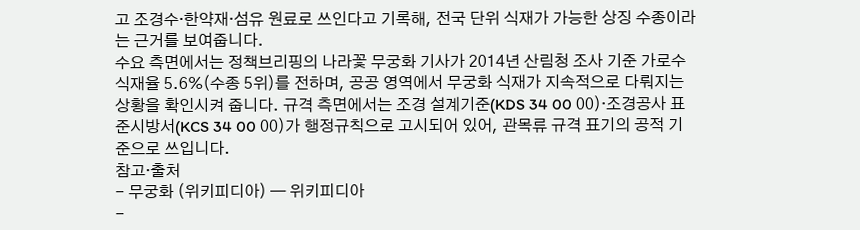고 조경수·한약재·섬유 원료로 쓰인다고 기록해, 전국 단위 식재가 가능한 상징 수종이라는 근거를 보여줍니다.
수요 측면에서는 정책브리핑의 나라꽃 무궁화 기사가 2014년 산림청 조사 기준 가로수 식재율 5.6%(수종 5위)를 전하며, 공공 영역에서 무궁화 식재가 지속적으로 다뤄지는 상황을 확인시켜 줍니다. 규격 측면에서는 조경 설계기준(KDS 34 00 00)·조경공사 표준시방서(KCS 34 00 00)가 행정규칙으로 고시되어 있어, 관목류 규격 표기의 공적 기준으로 쓰입니다.
참고·출처
- 무궁화 (위키피디아) — 위키피디아
-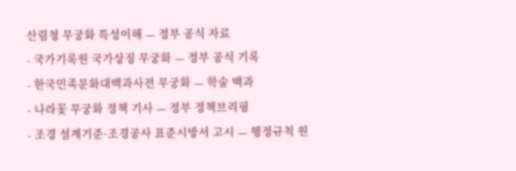산림청 무궁화 특성이해 — 정부 공식 자료
- 국가기록원 국가상징 무궁화 — 정부 공식 기록
- 한국민족문화대백과사전 무궁화 — 학술 백과
- 나라꽃 무궁화 정책 기사 — 정부 정책브리핑
- 조경 설계기준·조경공사 표준시방서 고시 — 행정규칙 원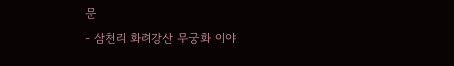문
- 삼천리 화려강산 무궁화 이야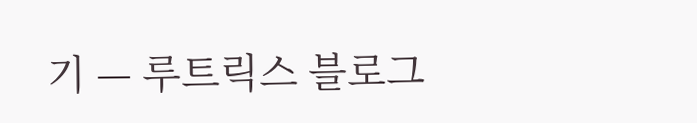기 — 루트릭스 블로그